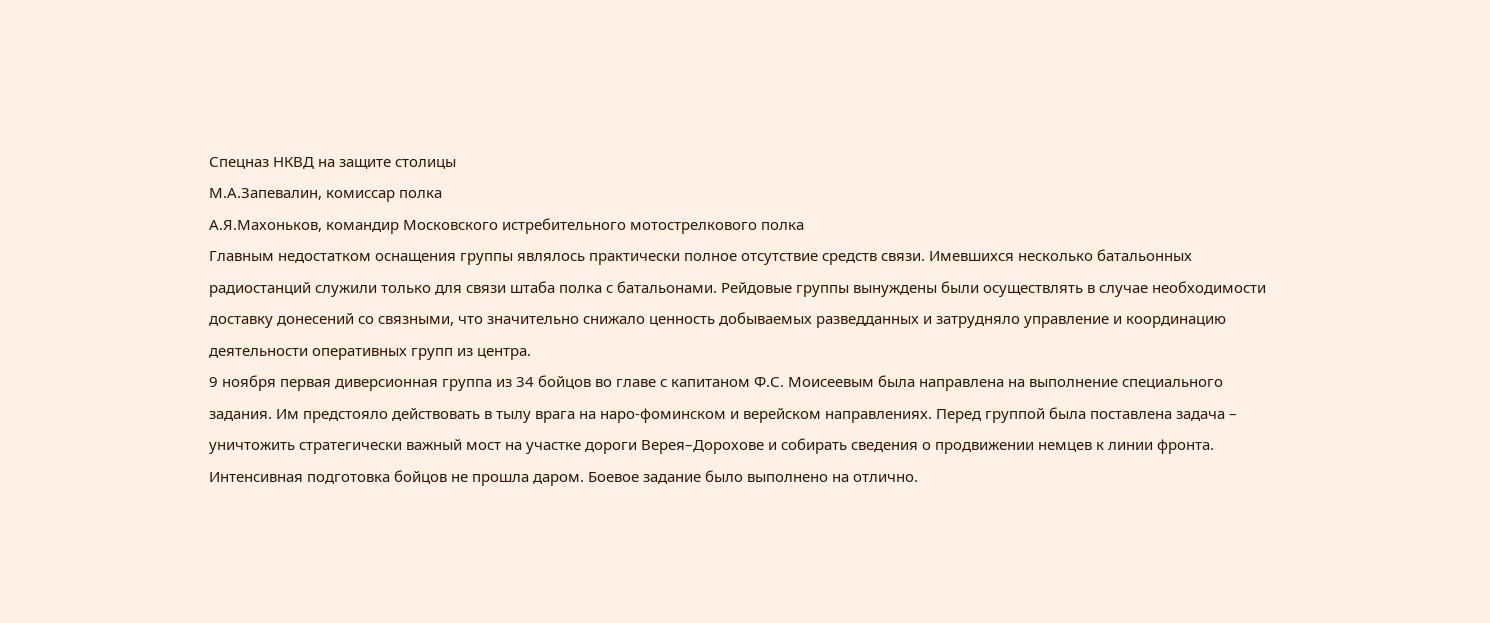Спецназ НКВД на защите столицы
М.А.Запевалин, комиссар полка
А.Я.Махоньков, командир Московского истребительного мотострелкового полка
Главным недостатком оснащения группы являлось практически полное отсутствие средств связи. Имевшихся несколько батальонных радиостанций служили только для связи штаба полка с батальонами. Рейдовые группы вынуждены были осуществлять в случае необходимости доставку донесений со связными, что значительно снижало ценность добываемых разведданных и затрудняло управление и координацию деятельности оперативных групп из центра.
9 ноября первая диверсионная группа из 34 бойцов во главе с капитаном Ф.С. Моисеевым была направлена на выполнение специального задания. Им предстояло действовать в тылу врага на наро-фоминском и верейском направлениях. Перед группой была поставлена задача – уничтожить стратегически важный мост на участке дороги Верея–Дорохове и собирать сведения о продвижении немцев к линии фронта. Интенсивная подготовка бойцов не прошла даром. Боевое задание было выполнено на отлично.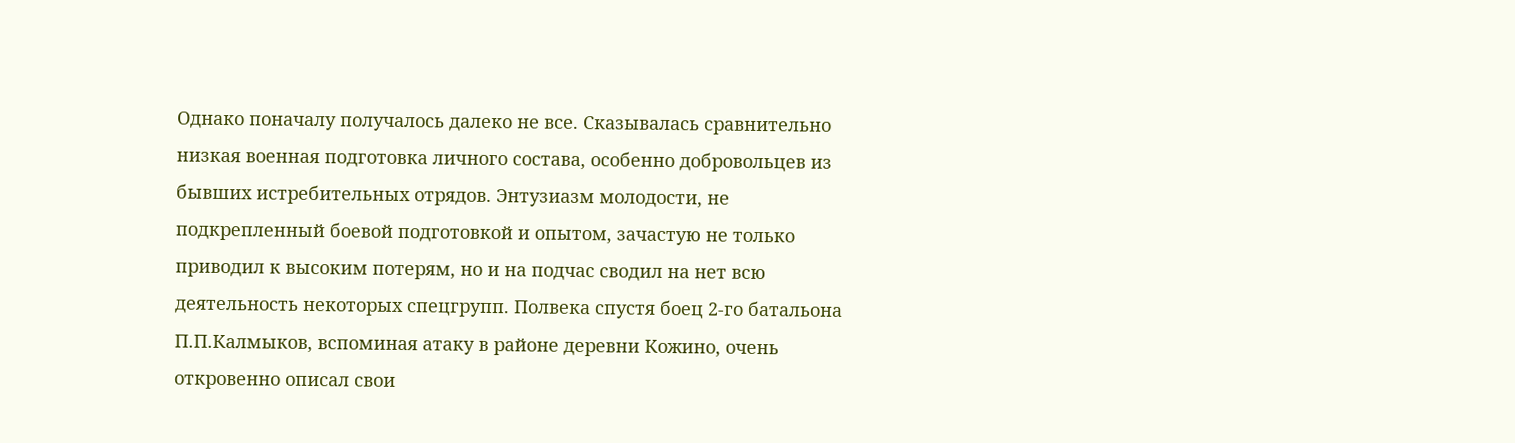Однако поначалу получалось далеко не все. Сказывалась сравнительно низкая военная подготовка личного состава, особенно добровольцев из бывших истребительных отрядов. Энтузиазм молодости, не подкрепленный боевой подготовкой и опытом, зачастую не только приводил к высоким потерям, но и на подчас сводил на нет всю деятельность некоторых спецгрупп. Полвека спустя боец 2-го батальона П.П.Калмыков, вспоминая атаку в районе деревни Кожино, очень откровенно описал свои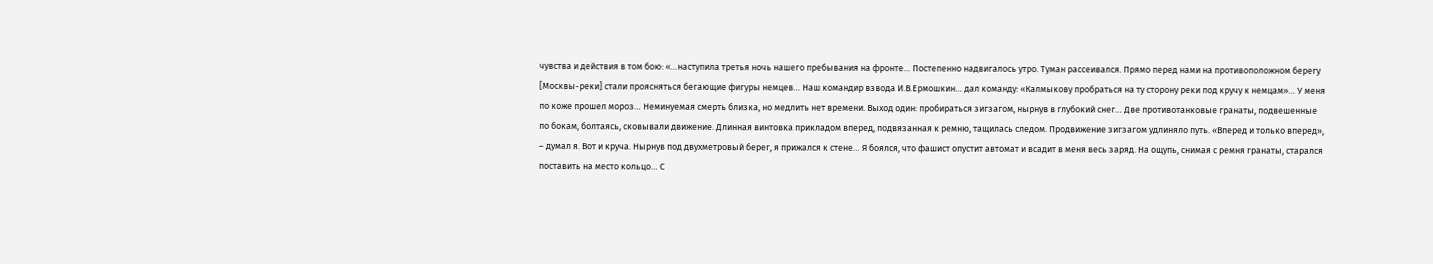чувства и действия в том бою: «…наступила третья ночь нашего пребывания на фронте… Постепенно надвигалось утро. Туман рассеивался. Прямо перед нами на противоположном берегу [Москвы-реки] стали проясняться бегающие фигуры немцев… Наш командир взвода И.В.Ермошкин… дал команду: «Калмыкову пробраться на ту сторону реки под кручу к немцам»… У меня по коже прошел мороз… Неминуемая смерть близка, но медлить нет времени. Выход один: пробираться зигзагом, нырнув в глубокий снег… Две противотанковые гранаты, подвешенные по бокам, болтаясь, сковывали движение. Длинная винтовка прикладом вперед, подвязанная к ремню, тащилась следом. Продвижение зигзагом удлиняло путь. «Вперед и только вперед», – думал я. Вот и круча. Нырнув под двухметровый берег, я прижался к стене… Я боялся, что фашист опустит автомат и всадит в меня весь заряд. На ощупь, снимая с ремня гранаты, старался поставить на место кольцо… С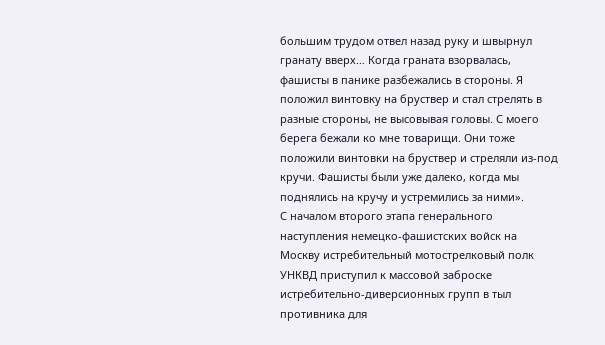большим трудом отвел назад руку и швырнул гранату вверх… Когда граната взорвалась, фашисты в панике разбежались в стороны. Я положил винтовку на бруствер и стал стрелять в разные стороны, не высовывая головы. С моего берега бежали ко мне товарищи. Они тоже положили винтовки на бруствер и стреляли из-под кручи. Фашисты были уже далеко, когда мы поднялись на кручу и устремились за ними».
С началом второго этапа генерального наступления немецко-фашистских войск на Москву истребительный мотострелковый полк УНКВД приступил к массовой заброске истребительно-диверсионных групп в тыл противника для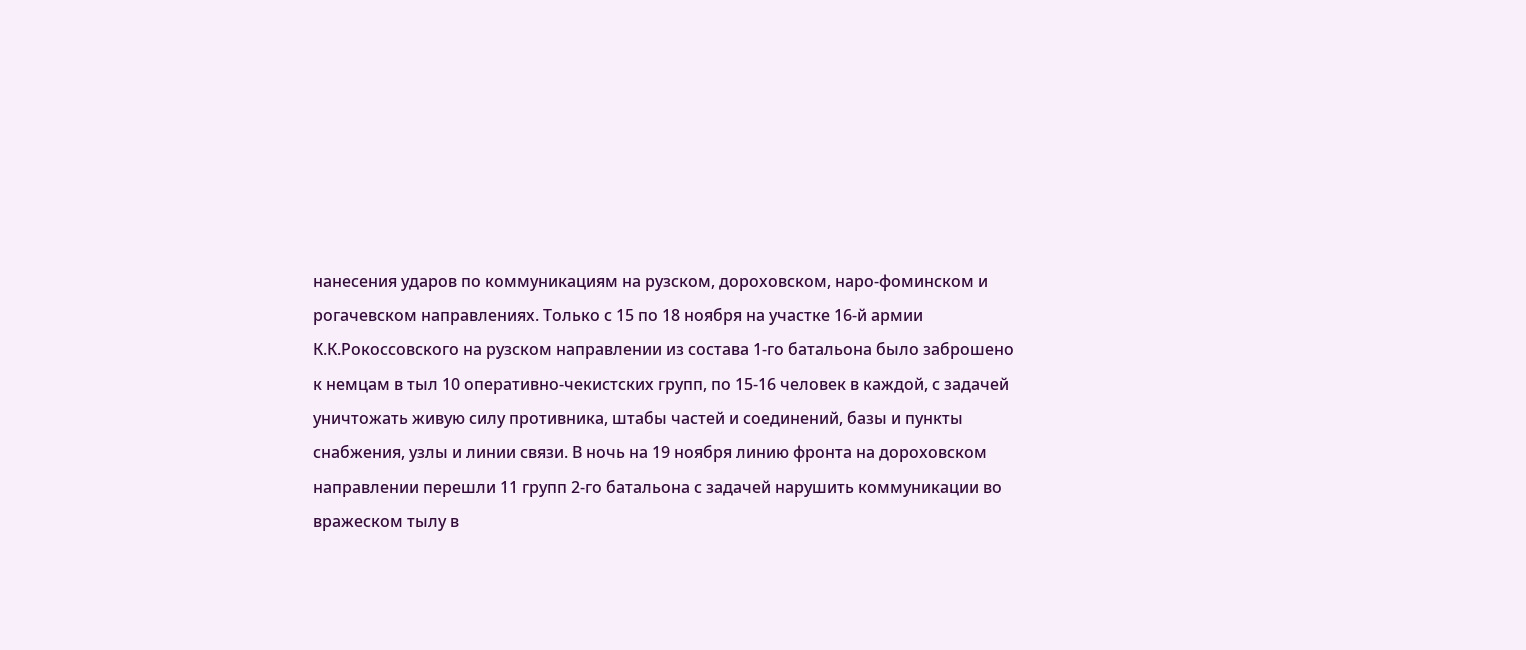нанесения ударов по коммуникациям на рузском, дороховском, наро-фоминском и рогачевском направлениях. Только с 15 по 18 ноября на участке 16-й армии К.К.Рокоссовского на рузском направлении из состава 1-го батальона было заброшено к немцам в тыл 10 оперативно-чекистских групп, по 15-16 человек в каждой, с задачей уничтожать живую силу противника, штабы частей и соединений, базы и пункты снабжения, узлы и линии связи. В ночь на 19 ноября линию фронта на дороховском направлении перешли 11 групп 2-го батальона с задачей нарушить коммуникации во вражеском тылу в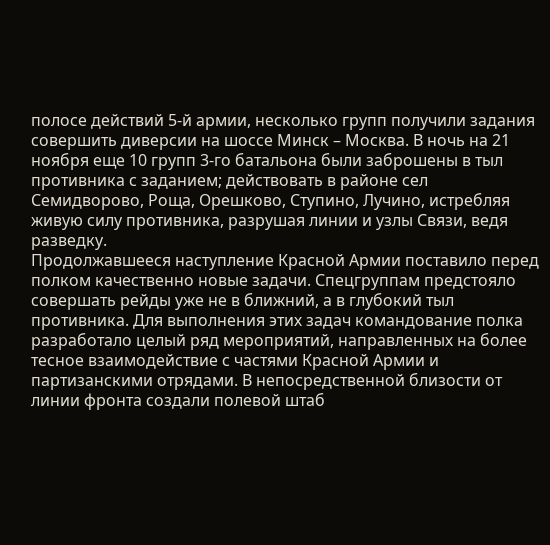полосе действий 5-й армии, несколько групп получили задания совершить диверсии на шоссе Минск – Москва. В ночь на 21 ноября еще 10 групп 3-го батальона были заброшены в тыл противника с заданием; действовать в районе сел Семидворово, Роща, Орешково, Ступино, Лучино, истребляя живую силу противника, разрушая линии и узлы Связи, ведя разведку.
Продолжавшееся наступление Красной Армии поставило перед полком качественно новые задачи. Спецгруппам предстояло совершать рейды уже не в ближний, а в глубокий тыл противника. Для выполнения этих задач командование полка разработало целый ряд мероприятий, направленных на более тесное взаимодействие с частями Красной Армии и партизанскими отрядами. В непосредственной близости от линии фронта создали полевой штаб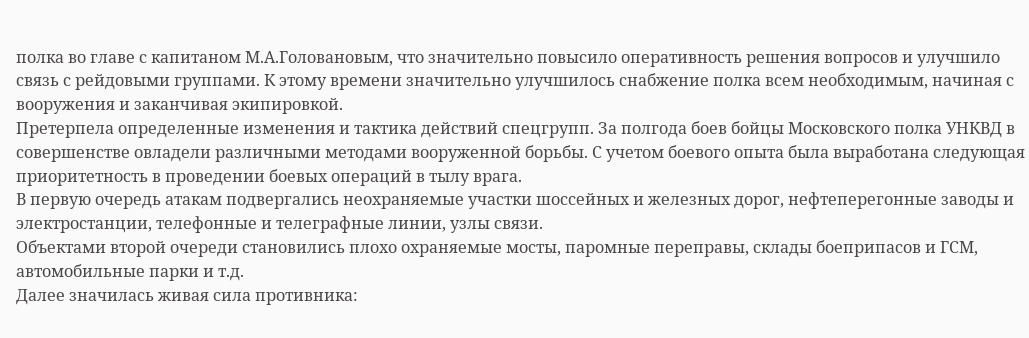полка во главе с капитаном М.А.Головановым, что значительно повысило оперативность решения вопросов и улучшило связь с рейдовыми группами. К этому времени значительно улучшилось снабжение полка всем необходимым, начиная с вооружения и заканчивая экипировкой.
Претерпела определенные изменения и тактика действий спецгрупп. За полгода боев бойцы Московского полка УНКВД в совершенстве овладели различными методами вооруженной борьбы. С учетом боевого опыта была выработана следующая приоритетность в проведении боевых операций в тылу врага.
В первую очередь атакам подвергались неохраняемые участки шоссейных и железных дорог, нефтеперегонные заводы и электростанции, телефонные и телеграфные линии, узлы связи.
Объектами второй очереди становились плохо охраняемые мосты, паромные переправы, склады боеприпасов и ГСМ, автомобильные парки и т.д.
Далее значилась живая сила противника: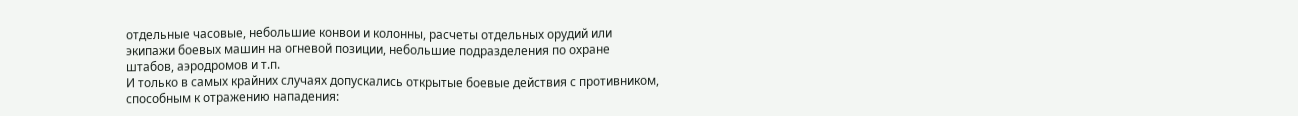отдельные часовые, небольшие конвои и колонны, расчеты отдельных орудий или экипажи боевых машин на огневой позиции, небольшие подразделения по охране штабов, аэродромов и т.п.
И только в самых крайних случаях допускались открытые боевые действия с противником, способным к отражению нападения: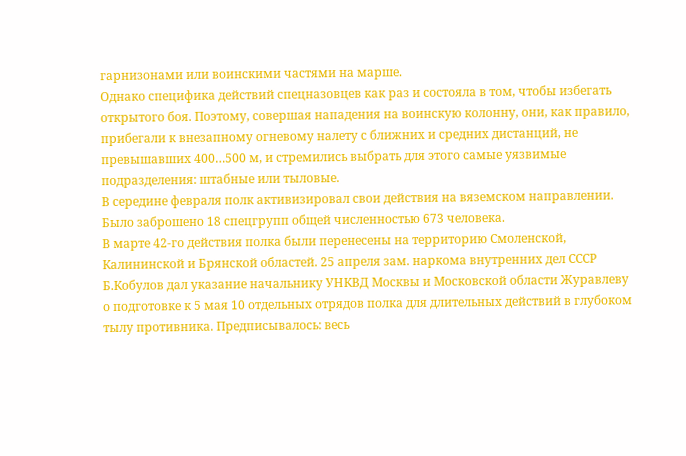гарнизонами или воинскими частями на марше.
Однако специфика действий спецназовцев как раз и состояла в том, чтобы избегать открытого боя. Поэтому, совершая нападения на воинскую колонну, они, как правило, прибегали к внезапному огневому налету с ближних и средних дистанций, не превышавших 400…500 м, и стремились выбрать для этого самые уязвимые подразделения: штабные или тыловые.
В середине февраля полк активизировал свои действия на вяземском направлении. Было заброшено 18 спецгрупп общей численностью 673 человека.
В марте 42-го действия полка были перенесены на территорию Смоленской, Калининской и Брянской областей. 25 апреля зам. наркома внутренних дел СССР Б.Кобулов дал указание начальнику УНКВД Москвы и Московской области Журавлеву о подготовке к 5 мая 10 отдельных отрядов полка для длительных действий в глубоком тылу противника. Предписывалось: весь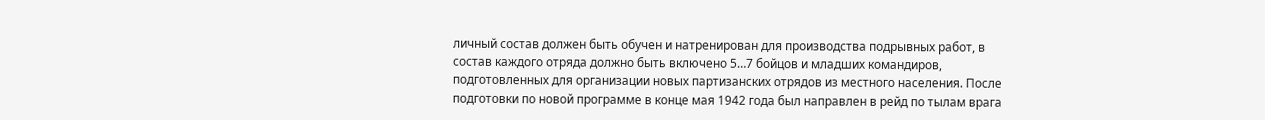личный состав должен быть обучен и натренирован для производства подрывных работ, в состав каждого отряда должно быть включено 5…7 бойцов и младших командиров, подготовленных для организации новых партизанских отрядов из местного населения. После подготовки по новой программе в конце мая 1942 года был направлен в рейд по тылам врага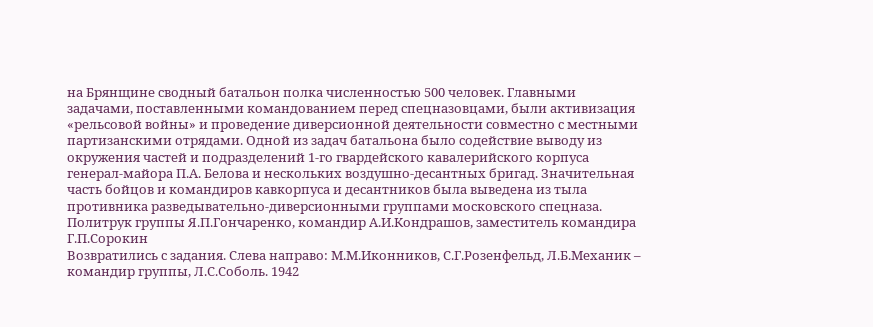на Брянщине сводный батальон полка численностью 500 человек. Главными задачами, поставленными командованием перед спецназовцами, были активизация «рельсовой войны» и проведение диверсионной деятельности совместно с местными партизанскими отрядами. Одной из задач батальона было содействие выводу из окружения частей и подразделений 1-го гвардейского кавалерийского корпуса генерал-майора П.А. Белова и нескольких воздушно-десантных бригад. Значительная часть бойцов и командиров кавкорпуса и десантников была выведена из тыла противника разведывательно-диверсионными группами московского спецназа.
Политрук группы Я.П.Гончаренко, командир А.И.Кондрашов, заместитель командира Г.П.Сорокин
Возвратились с задания. Слева направо: М.М.Иконников, С.Г.Розенфельд, Л.Б.Механик – командир группы, Л.С.Соболь. 1942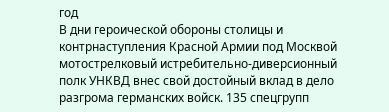год
В дни героической обороны столицы и контрнаступления Красной Армии под Москвой мотострелковый истребительно-диверсионный полк УНКВД внес свой достойный вклад в дело разгрома германских войск. 135 спецгрупп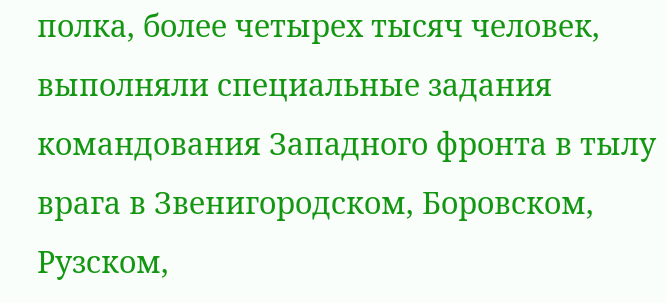полка, более четырех тысяч человек, выполняли специальные задания командования Западного фронта в тылу врага в Звенигородском, Боровском, Рузском,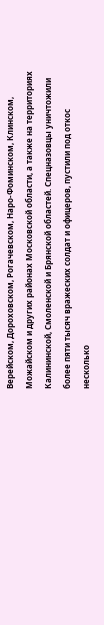Верейском, Дороховском, Рогачевском, Наро-Фоминском, Клинском, Можайском и других районах Московской области, а также на территориях Калининской, Смоленской и Брянской областей. Спецназовцы уничтожили более пяти тысяч вражеских солдат и офицеров, пустили под откос несколько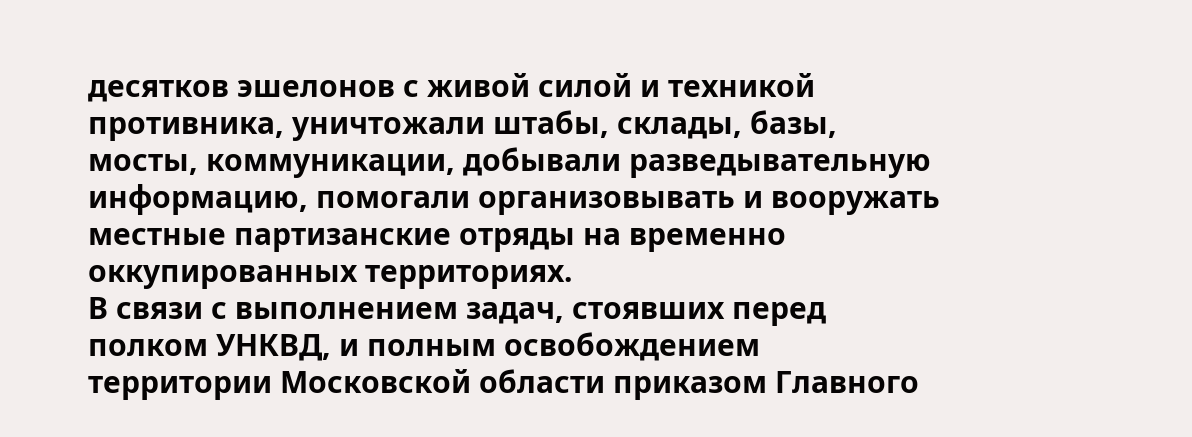десятков эшелонов с живой силой и техникой противника, уничтожали штабы, склады, базы, мосты, коммуникации, добывали разведывательную информацию, помогали организовывать и вооружать местные партизанские отряды на временно оккупированных территориях.
В связи с выполнением задач, стоявших перед полком УНКВД, и полным освобождением территории Московской области приказом Главного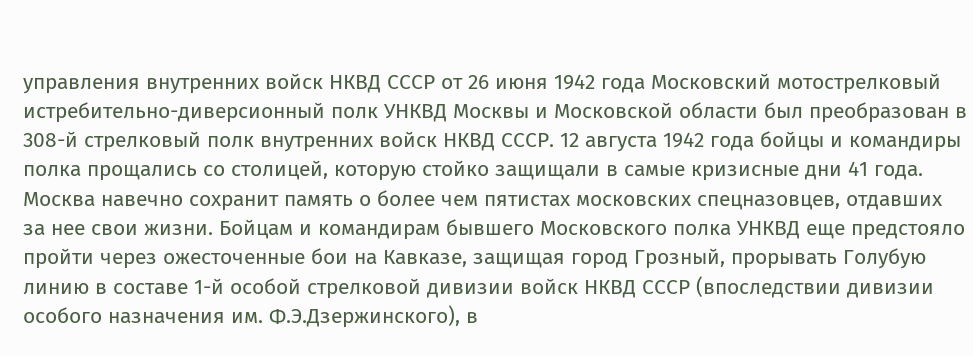управления внутренних войск НКВД СССР от 26 июня 1942 года Московский мотострелковый истребительно-диверсионный полк УНКВД Москвы и Московской области был преобразован в 308-й стрелковый полк внутренних войск НКВД СССР. 12 августа 1942 года бойцы и командиры полка прощались со столицей, которую стойко защищали в самые кризисные дни 41 года. Москва навечно сохранит память о более чем пятистах московских спецназовцев, отдавших за нее свои жизни. Бойцам и командирам бывшего Московского полка УНКВД еще предстояло пройти через ожесточенные бои на Кавказе, защищая город Грозный, прорывать Голубую линию в составе 1-й особой стрелковой дивизии войск НКВД СССР (впоследствии дивизии особого назначения им. Ф.Э.Дзержинского), в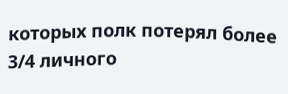которых полк потерял более 3/4 личного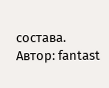состава.
Автор: fantast